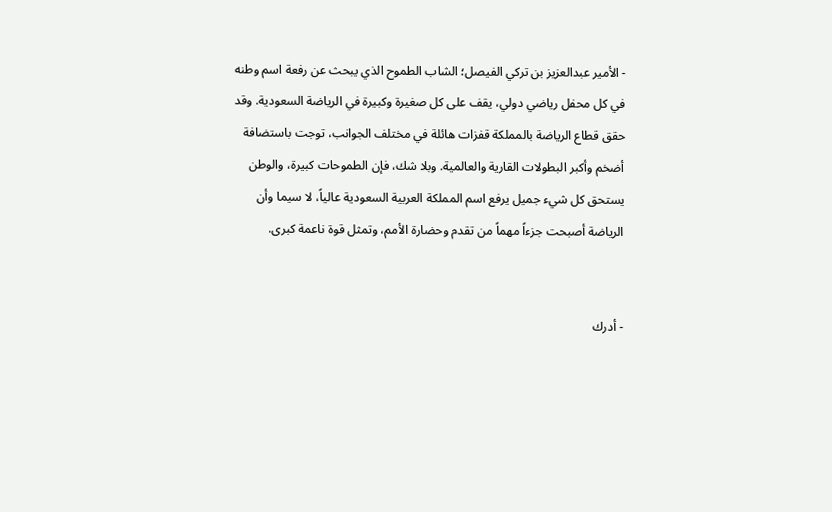- الأمير عبدالعزيز بن تركي الفيصل؛ الشاب الطموح الذي يبحث عن رفعة اسم وطنه في كل محفل رياضي دولي، يقف على كل صغيرة وكبيرة في الرياضة السعودية. وقد حقق قطاع الرياضة بالمملكة قفزات هائلة في مختلف الجوانب، توجت باستضافة أضخم وأكبر البطولات القارية والعالمية. وبلا شك، فإن الطموحات كبيرة، والوطن يستحق كل شيء جميل يرفع اسم المملكة العربية السعودية عالياً، لا سيما وأن الرياضة أصبحت جزءاً مهماً من تقدم وحضارة الأمم، وتمثل قوة ناعمة كبرى.


- أدرك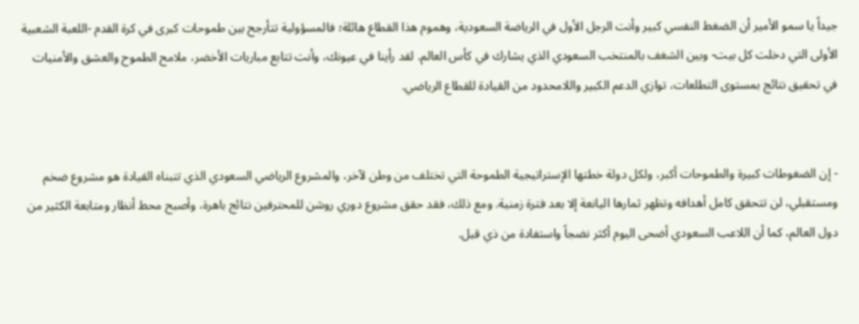جيداً يا سمو الأمير أن الضغط النفسي كبير وأنت الرجل الأول في الرياضة السعودية، وهموم هذا القطاع هائلة؛ فالمسؤولية تتأرجح بين طموحات كبرى في كرة القدم -اللعبة الشعبية الأولى التي دخلت كل بيت- وبين الشغف بالمنتخب السعودي الذي يشارك في كأس العالم. لقد رأينا في عيونك، وأنت تتابع مباريات الأخضر، ملامح الطموح والعشق والأمنيات في تحقيق نتائج بمستوى التطلعات، توازي الدعم الكبير واللامحدود من القيادة للقطاع الرياضي.


- إن الضغوطات كبيرة والطموحات أكبر، ولكل دولة خطتها الإستراتيجية الطموحة التي تختلف من وطن لآخر، والمشروع الرياضي السعودي الذي تتبناه القيادة هو مشروع ضخم ومستقبلي، لن تتحقق كامل أهدافه وتظهر ثمارها اليانعة إلا بعد فترة زمنية. ومع ذلك، فقد حقق مشروع دوري روشن للمحترفين نتائج باهرة، وأصبح محط أنظار ومتابعة الكثير من دول العالم، كما أن اللاعب السعودي أضحى اليوم أكثر نضجاً واستفادة من ذي قبل.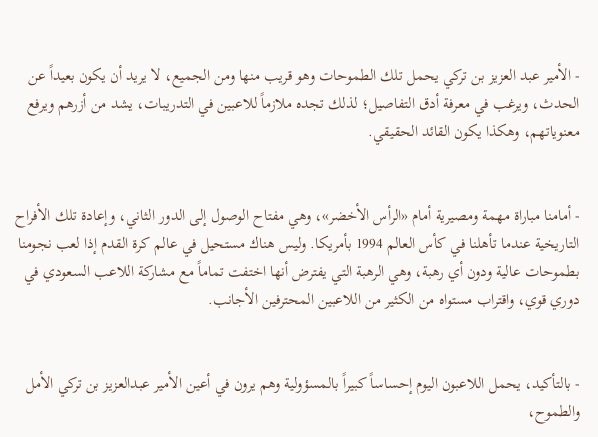- الأمير عبد العزيز بن تركي يحمل تلك الطموحات وهو قريب منها ومن الجميع، لا يريد أن يكون بعيداً عن الحدث، ويرغب في معرفة أدق التفاصيل؛ لذلك تجده ملازماً للاعبين في التدريبات، يشد من أزرهم ويرفع معنوياتهم، وهكذا يكون القائد الحقيقي.


- أمامنا مباراة مهمة ومصيرية أمام «الرأس الأخضر»، وهي مفتاح الوصول إلى الدور الثاني، وإعادة تلك الأفراح التاريخية عندما تأهلنا في كأس العالم 1994 بأمريكا. وليس هناك مستحيل في عالم كرة القدم إذا لعب نجومنا بطموحات عالية ودون أي رهبة، وهي الرهبة التي يفترض أنها اختفت تماماً مع مشاركة اللاعب السعودي في دوري قوي، واقتراب مستواه من الكثير من اللاعبين المحترفين الأجانب.


- بالتأكيد، يحمل اللاعبون اليوم إحساساً كبيراً بالمسؤولية وهم يرون في أعين الأمير عبدالعزيز بن تركي الأمل والطموح،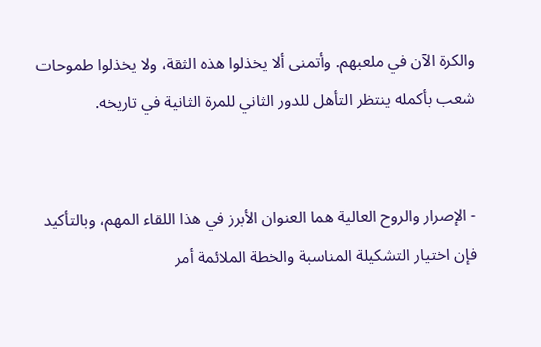والكرة الآن في ملعبهم. وأتمنى ألا يخذلوا هذه الثقة، ولا يخذلوا طموحات شعب بأكمله ينتظر التأهل للدور الثاني للمرة الثانية في تاريخه.


- الإصرار والروح العالية هما العنوان الأبرز في هذا اللقاء المهم، وبالتأكيد فإن اختيار التشكيلة المناسبة والخطة الملائمة أمر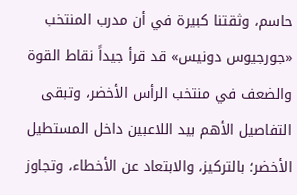حاسم، وثقتنا كبيرة في أن مدرب المنتخب «جورجيوس دونيس» قد قرأ جيداً نقاط القوة والضعف في منتخب الرأس الأخضر، وتبقى التفاصيل الأهم بيد اللاعبين داخل المستطيل الأخضر؛ بالتركيز، والابتعاد عن الأخطاء، وتجاوز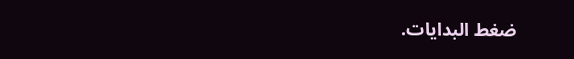ضغط البدايات.